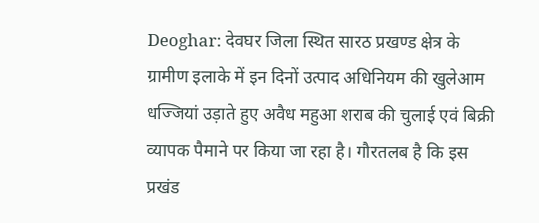Deoghar: देवघर जिला स्थित सारठ प्रखण्ड क्षेत्र के ग्रामीण इलाके में इन दिनों उत्पाद अधिनियम की खुलेआम धज्जियां उड़ाते हुए अवैध महुआ शराब की चुलाई एवं बिक्री व्यापक पैमाने पर किया जा रहा है। गौरतलब है कि इस प्रखंड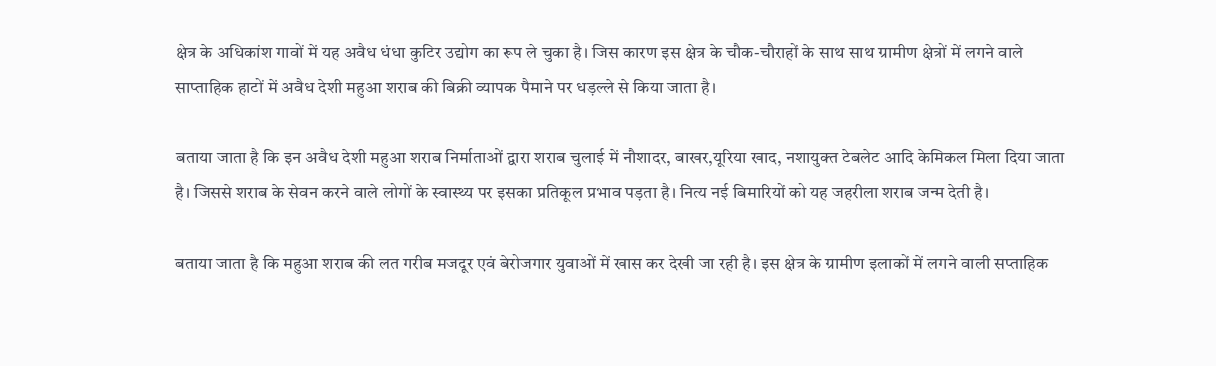क्षेत्र के अधिकांश गावों में यह अवैध धंधा कुटिर उद्योग का रूप ले चुका है। जिस कारण इस क्षेत्र के चौक-चौराहों के साथ साथ ग्रामीण क्षेत्रों में लगने वाले साप्ताहिक हाटों में अवैध देशी महुआ शराब की बिक्री व्यापक पैमाने पर धड़ल्ले से किया जाता है।

बताया जाता है कि इन अवैध देशी महुआ शराब निर्माताओं द्वारा शराब चुलाई में नौशादर, बाखर,यूरिया खाद, नशायुक्त टेबलेट आदि केमिकल मिला दिया जाता है। जिससे शराब के सेवन करने वाले लोगों के स्वास्थ्य पर इसका प्रतिकूल प्रभाव पड़ता है। नित्य नई बिमारियों को यह जहरीला शराब जन्म देती है।

बताया जाता है कि महुआ शराब की लत गरीब मजदूर एवं बेरोजगार युवाओं में खास कर देखी जा रही है। इस क्षेत्र के ग्रामीण इलाकों में लगने वाली सप्ताहिक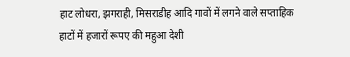हाट लोधरा, झगराही, मिसराडीह आदि गावों में लगने वाले सप्ताहिक हाटों में हजारों रूपए की महुआ देशी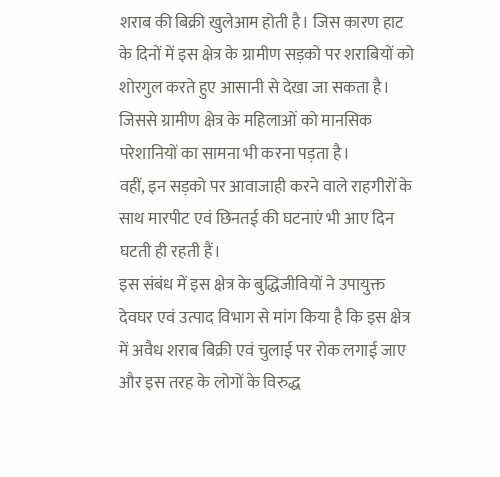शराब की बिक्री खुलेआम होती है। जिस कारण हाट के दिनों में इस क्षेत्र के ग्रामीण सड़को पर शराबियों को शोरगुल करते हुए आसानी से देखा जा सकता है। जिससे ग्रामीण क्षेत्र के महिलाओं को मानसिक परेशानियों का सामना भी करना पड़ता है।
वहीं, इन सड़को पर आवाजाही करने वाले राहगीरों के साथ मारपीट एवं छिनतई की घटनाएं भी आए दिन घटती ही रहती हैं।
इस संबंध में इस क्षेत्र के बुद्धिजीवियों ने उपायुक्त देवघर एवं उत्पाद विभाग से मांग किया है कि इस क्षेत्र में अवैध शराब बिक्री एवं चुलाई पर रोक लगाई जाए और इस तरह के लोगों के विरुद्ध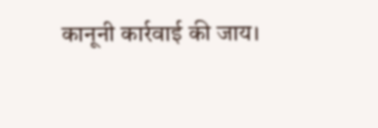कानूनी कार्रवाई की जाय।